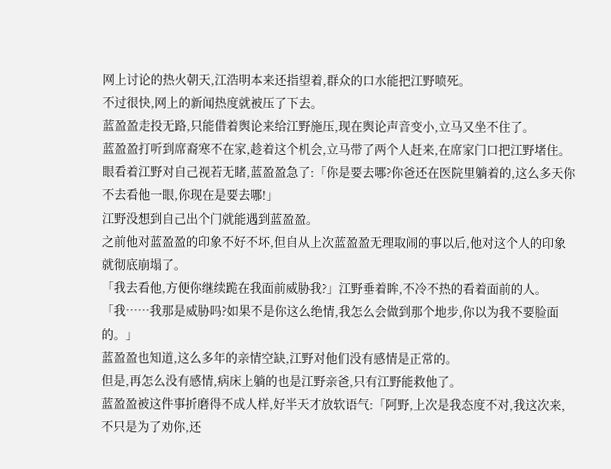网上讨论的热火朝天,江浩明本来还指望着,群众的口水能把江野喷死。
不过很快,网上的新闻热度就被压了下去。
蓝盈盈走投无路,只能借着舆论来给江野施压,现在舆论声音变小,立马又坐不住了。
蓝盈盈打听到席裔寒不在家,趁着这个机会,立马带了两个人赶来,在席家门口把江野堵住。
眼看着江野对自己视若无睹,蓝盈盈急了:「你是要去哪?你爸还在医院里躺着的,这么多天你不去看他一眼,你现在是要去哪!」
江野没想到自己出个门就能遇到蓝盈盈。
之前他对蓝盈盈的印象不好不坏,但自从上次蓝盈盈无理取闹的事以后,他对这个人的印象就彻底崩塌了。
「我去看他,方便你继续跪在我面前威胁我?」江野垂着眸,不冷不热的看着面前的人。
「我……我那是威胁吗?如果不是你这么绝情,我怎么会做到那个地步,你以为我不要脸面的。」
蓝盈盈也知道,这么多年的亲情空缺,江野对他们没有感情是正常的。
但是,再怎么没有感情,病床上躺的也是江野亲爸,只有江野能救他了。
蓝盈盈被这件事折磨得不成人样,好半天才放软语气:「阿野,上次是我态度不对,我这次来,不只是为了劝你,还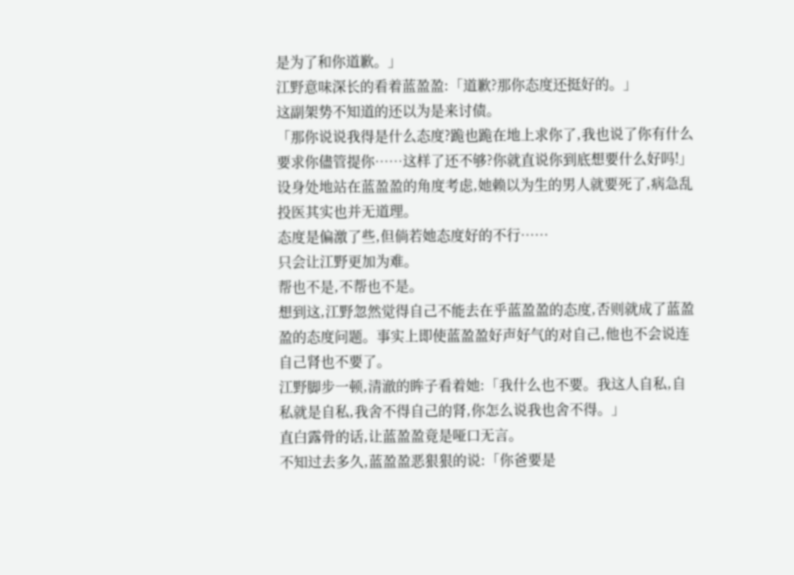是为了和你道歉。」
江野意味深长的看着蓝盈盈:「道歉?那你态度还挺好的。」
这副架势不知道的还以为是来讨债。
「那你说说我得是什么态度?跪也跪在地上求你了,我也说了你有什么要求你儘管提你……这样了还不够?你就直说你到底想要什么好吗!」
设身处地站在蓝盈盈的角度考虑,她赖以为生的男人就要死了,病急乱投医其实也并无道理。
态度是偏激了些,但倘若她态度好的不行……
只会让江野更加为难。
帮也不是,不帮也不是。
想到这,江野忽然觉得自己不能去在乎蓝盈盈的态度,否则就成了蓝盈盈的态度问题。事实上即使蓝盈盈好声好气的对自己,他也不会说连自己肾也不要了。
江野脚步一顿,清澈的眸子看着她:「我什么也不要。我这人自私,自私就是自私,我舍不得自己的肾,你怎么说我也舍不得。」
直白露骨的话,让蓝盈盈竟是哑口无言。
不知过去多久,蓝盈盈恶狠狠的说:「你爸要是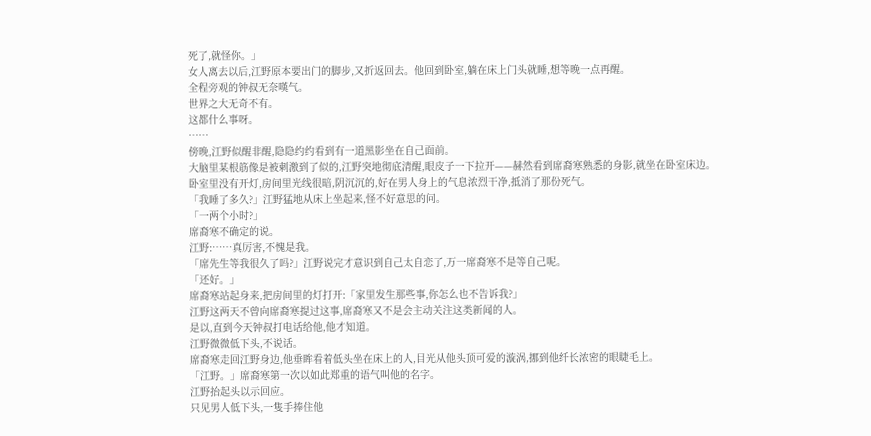死了,就怪你。」
女人离去以后,江野原本要出门的脚步,又折返回去。他回到卧室,躺在床上门头就睡,想等晚一点再醒。
全程旁观的钟叔无奈嘆气。
世界之大无奇不有。
这都什么事呀。
……
傍晚,江野似醒非醒,隐隐约约看到有一道黑影坐在自己面前。
大脑里某根筋像是被刺激到了似的,江野突地彻底清醒,眼皮子一下拉开——赫然看到席裔寒熟悉的身影,就坐在卧室床边。
卧室里没有开灯,房间里光线很暗,阴沉沉的,好在男人身上的气息浓烈干净,抵消了那份死气。
「我睡了多久?」江野猛地从床上坐起来,怪不好意思的问。
「一两个小时?」
席裔寒不确定的说。
江野:……真厉害,不愧是我。
「席先生等我很久了吗?」江野说完才意识到自己太自恋了,万一席裔寒不是等自己呢。
「还好。」
席裔寒站起身来,把房间里的灯打开:「家里发生那些事,你怎么也不告诉我?」
江野这两天不曾向席裔寒提过这事,席裔寒又不是会主动关注这类新闻的人。
是以,直到今天钟叔打电话给他,他才知道。
江野微微低下头,不说话。
席裔寒走回江野身边,他垂眸看着低头坐在床上的人,目光从他头顶可爱的漩涡,挪到他纤长浓密的眼睫毛上。
「江野。」席裔寒第一次以如此郑重的语气叫他的名字。
江野抬起头以示回应。
只见男人低下头,一隻手捧住他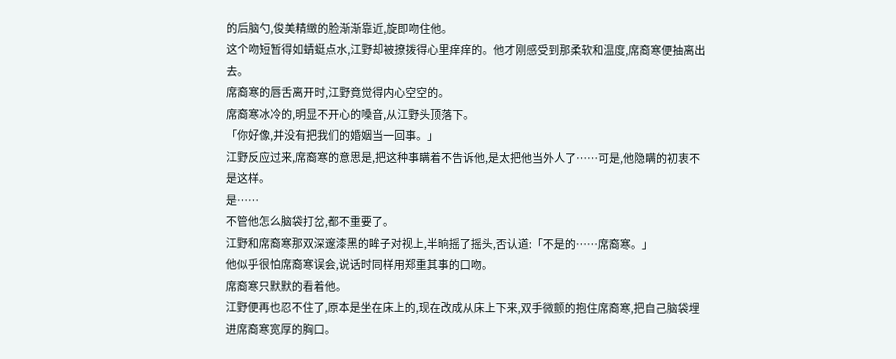的后脑勺,俊美精緻的脸渐渐靠近,旋即吻住他。
这个吻短暂得如蜻蜓点水,江野却被撩拨得心里痒痒的。他才刚感受到那柔软和温度,席裔寒便抽离出去。
席裔寒的唇舌离开时,江野竟觉得内心空空的。
席裔寒冰冷的,明显不开心的嗓音,从江野头顶落下。
「你好像,并没有把我们的婚姻当一回事。」
江野反应过来,席裔寒的意思是,把这种事瞒着不告诉他,是太把他当外人了……可是,他隐瞒的初衷不是这样。
是……
不管他怎么脑袋打岔,都不重要了。
江野和席裔寒那双深邃漆黑的眸子对视上,半晌摇了摇头,否认道:「不是的……席裔寒。」
他似乎很怕席裔寒误会,说话时同样用郑重其事的口吻。
席裔寒只默默的看着他。
江野便再也忍不住了,原本是坐在床上的,现在改成从床上下来,双手微颤的抱住席裔寒,把自己脑袋埋进席裔寒宽厚的胸口。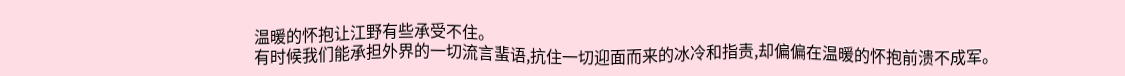温暖的怀抱让江野有些承受不住。
有时候我们能承担外界的一切流言蜚语,抗住一切迎面而来的冰冷和指责,却偏偏在温暖的怀抱前溃不成军。